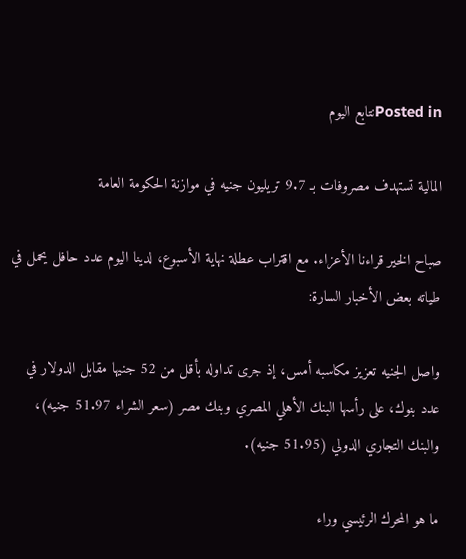Posted inنتابع اليوم

المالية تستهدف مصروفات بـ 9.7 تريليون جنيه في موازنة الحكومة العامة

صباح الخير قراءنا الأعزاء. مع اقتراب عطلة نهاية الأسبوع، لدينا اليوم عدد حافل يحمل في طياته بعض الأخبار السارة:

واصل الجنيه تعزيز مكاسبه أمس، إذ جرى تداوله بأقل من 52 جنيها مقابل الدولار في عدد بنوك، على رأسها البنك الأهلي المصري وبنك مصر (سعر الشراء 51.97 جنيه)، والبنك التجاري الدولي (51.95 جنيه).

ما هو المحرك الرئيسي وراء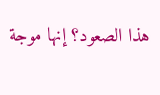هذا الصعود؟ إنها موجة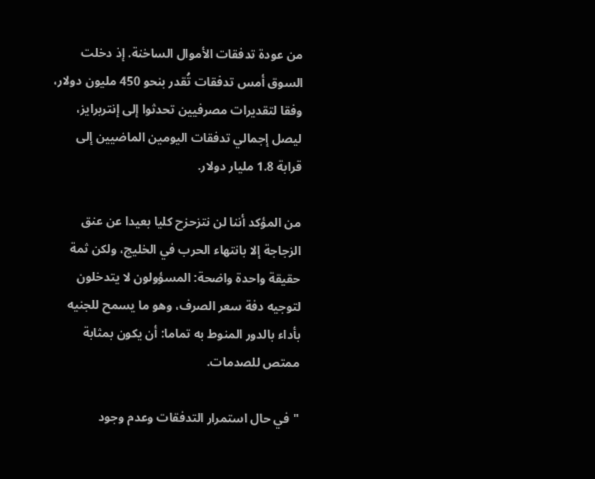من عودة تدفقات الأموال الساخنة. إذ دخلت السوق أمس تدفقات تُقدر بنحو 450 مليون دولار، وفقا لتقديرات مصرفيين تحدثوا إلى إنتربرايز، ليصل إجمالي تدفقات اليومين الماضيين إلى قرابة 1.8 مليار دولار.

من المؤكد أننا لن نتزحزح كليا بعيدا عن عنق الزجاجة إلا بانتهاء الحرب في الخليج، ولكن ثمة حقيقة واحدة واضحة: المسؤولون لا يتدخلون لتوجيه دفة سعر الصرف، وهو ما يسمح للجنيه بأداء بالدور المنوط به تماما: أن يكون بمثابة ممتص للصدمات.

"في حال استمرار التدفقات وعدم وجود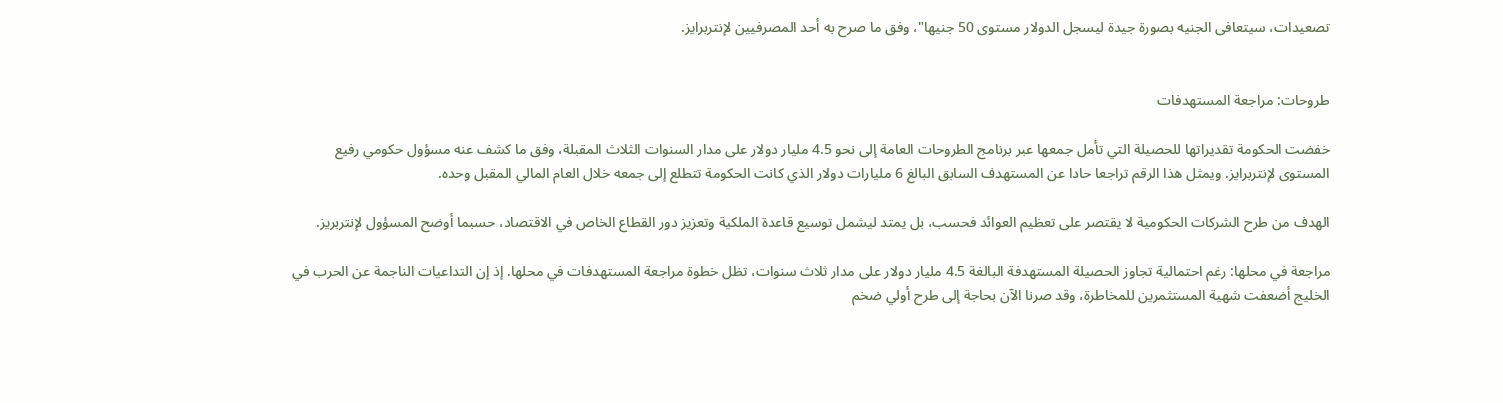تصعيدات، سيتعافى الجنيه بصورة جيدة ليسجل الدولار مستوى 50 جنيها"، وفق ما صرح به أحد المصرفيين لإنتربرايز.


طروحات: مراجعة المستهدفات

خفضت الحكومة تقديراتها للحصيلة التي تأمل جمعها عبر برنامج الطروحات العامة إلى نحو 4.5 مليار دولار على مدار السنوات الثلاث المقبلة، وفق ما كشف عنه مسؤول حكومي رفيع المستوى لإنتربرايز. ويمثل هذا الرقم تراجعا حادا عن المستهدف السابق البالغ 6 مليارات دولار الذي كانت الحكومة تتطلع إلى جمعه خلال العام المالي المقبل وحده.

الهدف من طرح الشركات الحكومية لا يقتصر على تعظيم العوائد فحسب، بل يمتد ليشمل توسيع قاعدة الملكية وتعزيز دور القطاع الخاص في الاقتصاد، حسبما أوضح المسؤول لإنتربريز.

مراجعة في محلها: رغم احتمالية تجاوز الحصيلة المستهدفة البالغة 4.5 مليار دولار على مدار ثلاث سنوات، تظل خطوة مراجعة المستهدفات في محلها. إذ إن التداعيات الناجمة عن الحرب في الخليج أضعفت شهية المستثمرين للمخاطرة، وقد صرنا الآن بحاجة إلى طرح أولي ضخم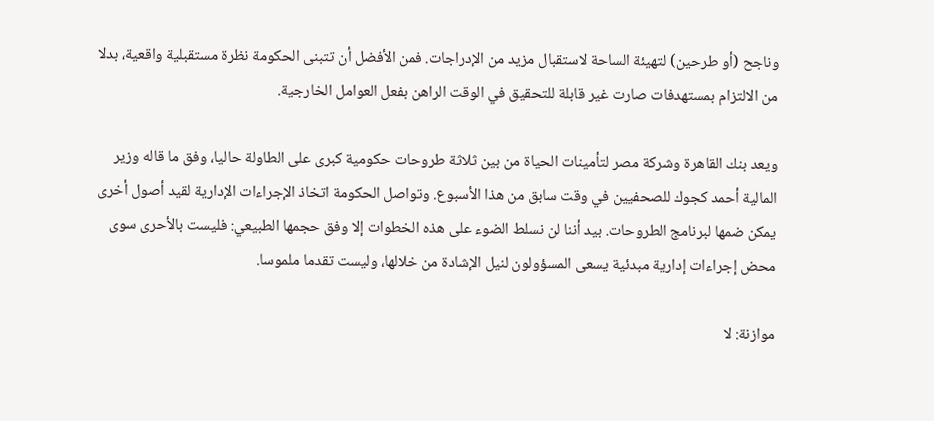وناجح (أو طرحين) لتهيئة الساحة لاستقبال مزيد من الإدراجات. فمن الأفضل أن تتبنى الحكومة نظرة مستقبلية واقعية، بدلا من الالتزام بمستهدفات صارت غير قابلة للتحقيق في الوقت الراهن بفعل العوامل الخارجية.

ويعد بنك القاهرة وشركة مصر لتأمينات الحياة من بين ثلاثة طروحات حكومية كبرى على الطاولة حاليا، وفق ما قاله وزير المالية أحمد كجوك للصحفيين في وقت سابق من هذا الأسبوع. وتواصل الحكومة اتخاذ الإجراءات الإدارية لقيد أصول أخرى يمكن ضمها لبرنامج الطروحات. بيد أننا لن نسلط الضوء على هذه الخطوات إلا وفق حجمها الطبيعي: فليست بالأحرى سوى محض إجراءات إدارية مبدئية يسعى المسؤولون لنيل الإشادة من خلالها، وليست تقدما ملموسا.

موازنة: لا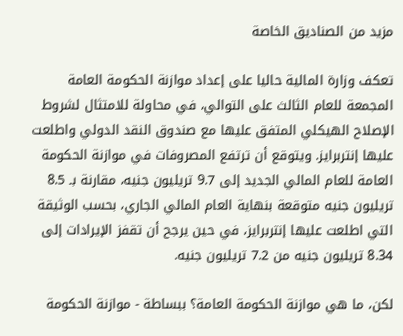مزيد من الصناديق الخاصة

تعكف وزارة المالية حاليا على إعداد موازنة الحكومة العامة المجمعة للعام الثالث على التوالي، في محاولة للامتثال لشروط الإصلاح الهيكلي المتفق عليها مع صندوق النقد الدولي واطلعت عليها إنتربرايز. ويتوقع أن ترتفع المصروفات في موازنة الحكومة العامة للعام المالي الجديد إلى 9.7 تريليون جنيه، مقارنة بـ 8.5 تريليون جنيه متوقعة بنهاية العام المالي الجاري، بحسب الوثيقة التي اطلعت عليها إنتربرايز، في حين يرجح أن تقفز الإيرادات إلى 8.34 تريليون جنيه من 7.2 تريليون جنيه.

لكن، ما هي موازنة الحكومة العامة؟ ببساطة - موازنة الحكومة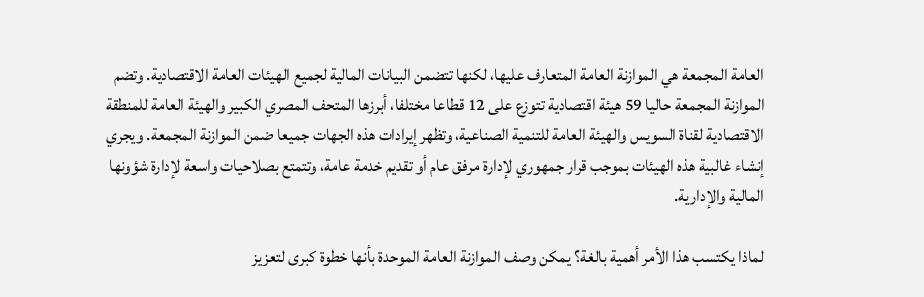العامة المجمعة هي الموازنة العامة المتعارف عليها، لكنها تتضمن البيانات المالية لجميع الهيئات العامة الاقتصادية. وتضم الموازنة المجمعة حاليا 59 هيئة اقتصادية تتوزع على 12 قطاعا مختلفا، أبرزها المتحف المصري الكبير والهيئة العامة للمنطقة الاقتصادية لقناة السويس والهيئة العامة للتنمية الصناعية، وتظهر إيرادات هذه الجهات جميعا ضمن الموازنة المجمعة. ويجري إنشاء غالبية هذه الهيئات بموجب قرار جمهوري لإدارة مرفق عام أو تقديم خدمة عامة، وتتمتع بصلاحيات واسعة لإدارة شؤونها المالية والإدارية.

لماذا يكتسب هذا الأمر أهمية بالغة؟ يمكن وصف الموازنة العامة الموحدة بأنها خطوة كبرى لتعزيز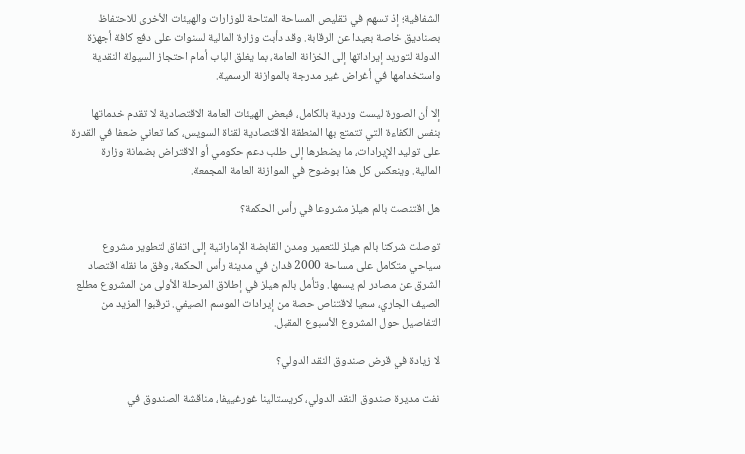الشفافية؛ إذ تسهم في تقليص المساحة المتاحة للوزارات والهيئات الأخرى للاحتفاظ بصناديق خاصة بعيدا عن الرقابة. وقد دأبت وزارة المالية لسنوات على دفع كافة أجهزة الدولة لتوريد إيراداتها إلى الخزانة العامة، بما يغلق الباب أمام احتجاز السيولة النقدية واستخدامها في أغراض غير مدرجة بالموازنة الرسمية.

إلا أن الصورة ليست وردية بالكامل، فبعض الهيئات العامة الاقتصادية لا تقدم خدماتها بنفس الكفاءة التي تتمتع بها المنطقة الاقتصادية لقناة السويس، كما تعاني ضعفا في القدرة على توليد الإيرادات، ما يضطرها إلى طلب دعم حكومي أو الاقتراض بضمانة وزارة المالية. وينعكس كل هذا بوضوح في الموازنة العامة المجمعة.

هل اقتنصت بالم هيلز مشروعا في رأس الحكمة؟

توصلت شركتا بالم هيلز للتعمير ومدن القابضة الإماراتية إلى اتفاق لتطوير مشروع سياحي متكامل على مساحة 2000 فدان في مدينة رأس الحكمة، وفق ما نقله اقتصاد الشرق عن مصادر لم يسمها. وتأمل بالم هيلز في إطلاق المرحلة الأولى من المشروع مطلع الصيف الجاري، سعيا لاقتناص حصة من إيرادات الموسم الصيفي. ترقبوا المزيد من التفاصيل حول المشروع الأسبوع المقبل.

لا زيادة في قرض صندوق النقد الدولي؟

نفت مديرة صندوق النقد الدولي، كريستالينا غورغييفا، مناقشة الصندوق في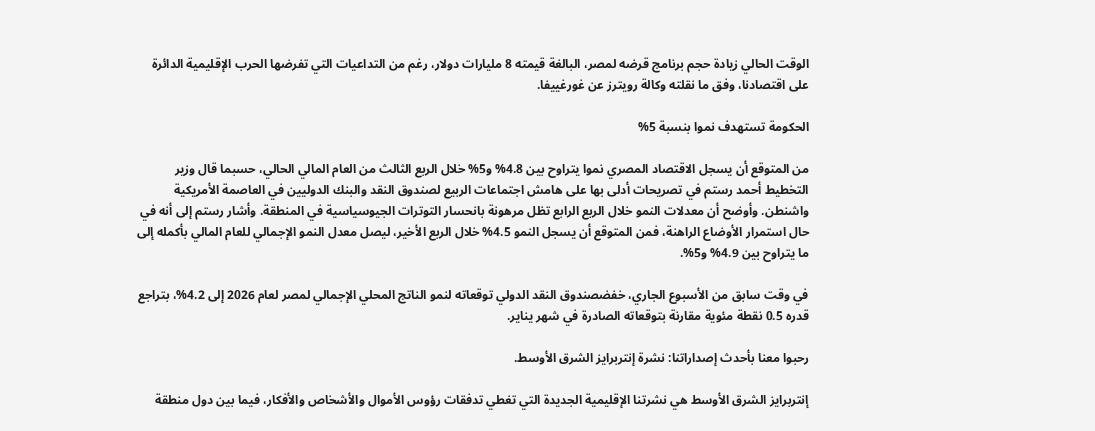الوقت الحالي زيادة حجم برنامج قرضه لمصر، البالغة قيمته 8 مليارات دولار، رغم من التداعيات التي تفرضها الحرب الإقليمية الدائرة على اقتصادنا، وفق ما نقلته وكالة رويترز عن غورغييفا.

الحكومة تستهدف نموا بنسبة 5%

من المتوقع أن يسجل الاقتصاد المصري نموا يتراوح بين 4.8% و5% خلال الربع الثالث من العام المالي الحالي، حسبما قال وزير التخطيط أحمد رستم في تصريحات أدلى بها على هامش اجتماعات الربيع لصندوق النقد والبنك الدوليين في العاصمة الأمريكية واشنطن. وأوضح أن معدلات النمو خلال الربع الرابع تظل مرهونة بانحسار التوترات الجيوسياسية في المنطقة. وأشار رستم إلى أنه في حال استمرار الأوضاع الراهنة، فمن المتوقع أن يسجل النمو 4.5% خلال الربع الأخير، ليصل معدل النمو الإجمالي للعام المالي بأكمله إلى ما يتراوح بين 4.9% و5%.

في وقت سابق من الأسبوع الجاري، خفضصندوق النقد الدولي توقعاته لنمو الناتج المحلي الإجمالي لمصر لعام 2026 إلى 4.2%، بتراجع قدره 0.5 نقطة مئوية مقارنة بتوقعاته الصادرة في شهر يناير.

رحبوا معنا بأحدث إصداراتنا: نشرة إنتربرايز الشرق الأوسط.

إنتربرايز الشرق الأوسط هي نشرتنا الإقليمية الجديدة التي تغطي تدفقات رؤوس الأموال والأشخاص والأفكار، فيما بين دول منطقة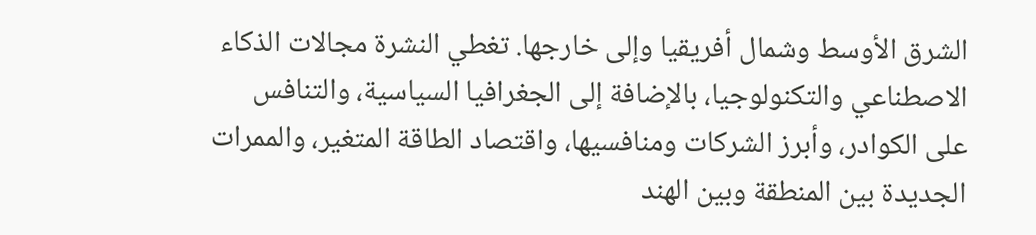الشرق الأوسط وشمال أفريقيا وإلى خارجها. تغطي النشرة مجالات الذكاء الاصطناعي والتكنولوجيا، بالإضافة إلى الجغرافيا السياسية، والتنافس على الكوادر، وأبرز الشركات ومنافسيها، واقتصاد الطاقة المتغير، والممرات الجديدة بين المنطقة وبين الهند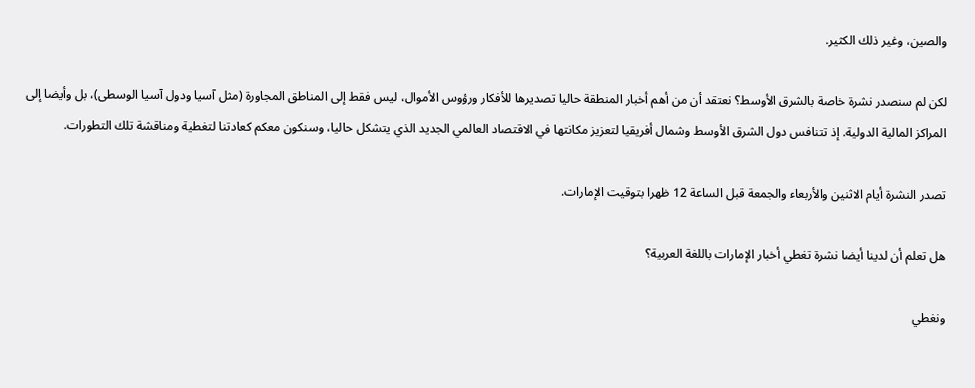والصين، وغير ذلك الكثير.

لكن لم سنصدر نشرة خاصة بالشرق الأوسط؟ نعتقد أن من أهم أخبار المنطقة حاليا تصديرها للأفكار ورؤوس الأموال، ليس فقط إلى المناطق المجاورة (مثل آسيا ودول آسيا الوسطى)، بل وأيضا إلى المراكز المالية الدولية. إذ تتنافس دول الشرق الأوسط وشمال أفريقيا لتعزيز مكانتها في الاقتصاد العالمي الجديد الذي يتشكل حاليا، وسنكون معكم كعادتنا لتغطية ومناقشة تلك التطورات.

تصدر النشرة أيام الاثنين والأربعاء والجمعة قبل الساعة 12 ظهرا بتوقيت الإمارات.

هل تعلم أن لدينا أيضا نشرة تغطي أخبار الإمارات باللغة العربية؟

ونغطي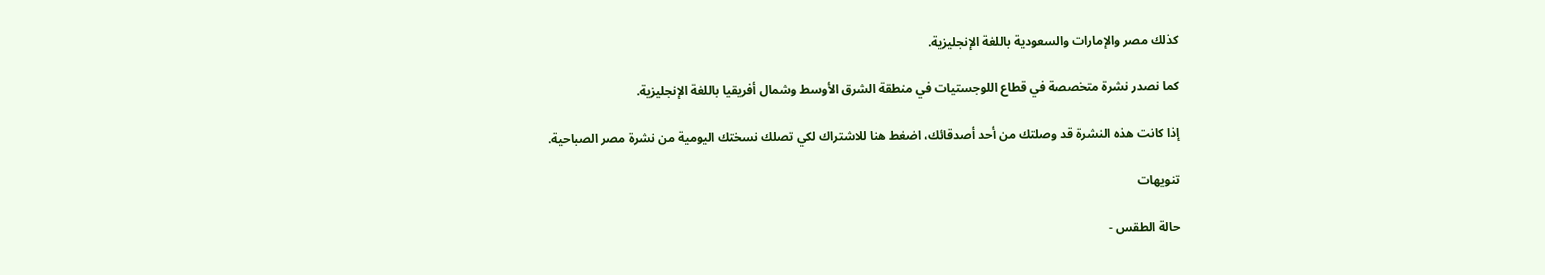كذلك مصر والإمارات والسعودية باللغة الإنجليزية.

كما نصدر نشرة متخصصة في قطاع اللوجستيات في منطقة الشرق الأوسط وشمال أفريقيا باللغة الإنجليزية.

إذا كانت هذه النشرة قد وصلتك من أحد أصدقائك، اضغط هنا للاشتراك لكي تصلك نسختك اليومية من نشرة مصر الصباحية.

تنويهات

حالة الطقس -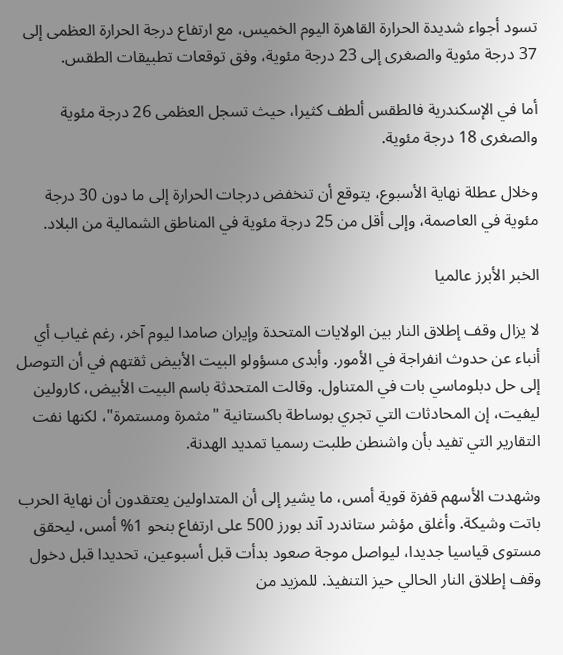تسود أجواء شديدة الحرارة القاهرة اليوم الخميس، مع ارتفاع درجة الحرارة العظمى إلى 37 درجة مئوية والصغرى إلى 23 درجة مئوية، وفق توقعات تطبيقات الطقس.

أما في الإسكندرية فالطقس ألطف كثيرا، حيث تسجل العظمى 26 درجة مئوية والصغرى 18 درجة مئوية.

وخلال عطلة نهاية الأسبوع، يتوقع أن تنخفض درجات الحرارة إلى ما دون 30 درجة مئوية في العاصمة، وإلى أقل من 25 درجة مئوية في المناطق الشمالية من البلاد.

الخبر الأبرز عالميا

لا يزال وقف إطلاق النار بين الولايات المتحدة وإيران صامدا ليوم آخر، رغم غياب أي أنباء عن حدوث انفراجة في الأمور. وأبدى مسؤولو البيت الأبيض ثقتهم في أن التوصل إلى حل دبلوماسي بات في المتناول. وقالت المتحدثة باسم البيت الأبيض، كارولين ليفيت، إن المحادثات التي تجري بوساطة باكستانية "مثمرة ومستمرة"، لكنها نفت التقارير التي تفيد بأن واشنطن طلبت رسميا تمديد الهدنة.

وشهدت الأسهم قفزة قوية أمس، ما يشير إلى أن المتداولين يعتقدون أن نهاية الحرب باتت وشيكة. وأغلق مؤشر ستاندرد آند بورز 500 على ارتفاع بنحو 1% أمس، ليحقق مستوى قياسيا جديدا، ليواصل موجة صعود بدأت قبل أسبوعين، تحديدا قبل دخول وقف إطلاق النار الحالي حيز التنفيذ. للمزيد من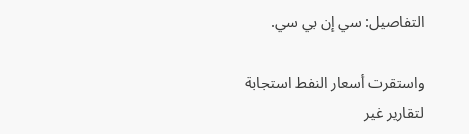التفاصيل: سي إن بي سي.

واستقرت أسعار النفط استجابة لتقارير غير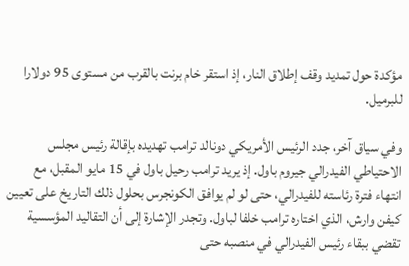مؤكدة حول تمديد وقف إطلاق النار، إذ استقر خام برنت بالقرب من مستوى 95 دولارا للبرميل.

وفي سياق آخر، جدد الرئيس الأمريكي دونالد ترامب تهديده بإقالة رئيس مجلس الاحتياطي الفيدرالي جيروم باول. إذ يريد ترامب رحيل باول في 15 مايو المقبل، مع انتهاء فترة رئاسته للفيدرالي، حتى لو لم يوافق الكونجرس بحلول ذلك التاريخ على تعيين كيفن وارش، الذي اختاره ترامب خلفا لباول. وتجدر الإشارة إلى أن التقاليد المؤسسية تقضي ببقاء رئيس الفيدرالي في منصبه حتى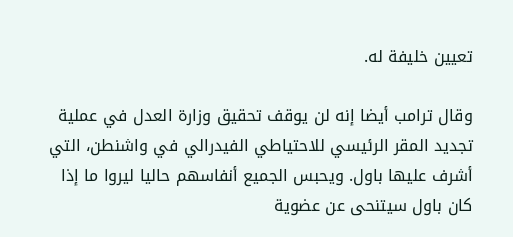تعيين خليفة له.

وقال ترامب أيضا إنه لن يوقف تحقيق وزارة العدل في عملية تجديد المقر الرئيسي للاحتياطي الفيدرالي في واشنطن، التي أشرف عليها باول. ويحبس الجميع أنفاسهم حاليا ليروا ما إذا كان باول سيتنحى عن عضوية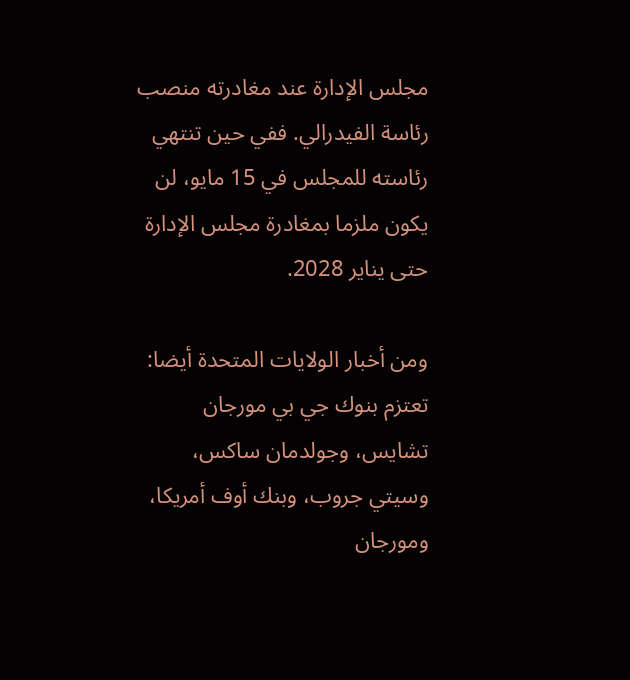مجلس الإدارة عند مغادرته منصب رئاسة الفيدرالي. ففي حين تنتهي رئاسته للمجلس في 15 مايو، لن يكون ملزما بمغادرة مجلس الإدارة حتى يناير 2028.

ومن أخبار الولايات المتحدة أيضا: تعتزم بنوك جي بي مورجان تشايس، وجولدمان ساكس، وسيتي جروب، وبنك أوف أمريكا، ومورجان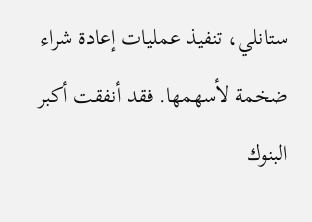ستانلي، تنفيذ عمليات إعادة شراء ضخمة لأسهمها. فقد أنفقت أكبر البنوك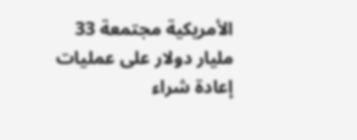الأمريكية مجتمعة 33 مليار دولار على عمليات إعادة شراء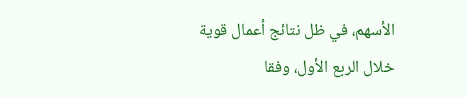الأسهم، في ظل نتائج أعمال قوية خلال الربع الأول، وفقا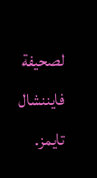لصحيفة فايننشال تايمز.